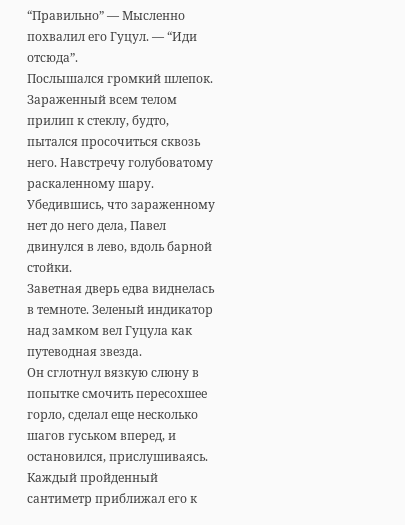“Правильно” — Мысленно похвалил его Гуцул. — “Иди отсюда”.
Послышался громкий шлепок. Зараженный всем телом прилип к стеклу, будто, пытался просочиться сквозь него. Навстречу голубоватому раскаленному шару.
Убедившись, что зараженному нет до него дела, Павел двинулся в лево, вдоль барной стойки.
Заветная дверь едва виднелась в темноте. Зеленый индикатор над замком вел Гуцула как путеводная звезда.
Он сглотнул вязкую слюну в попытке смочить пересохшее горло, сделал еще несколько шагов гуськом вперед, и остановился, прислушиваясь. Каждый пройденный сантиметр приближал его к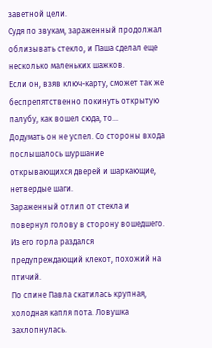заветной цели.
Судя по звукам, зараженный продолжал облизывать стекло, и Паша сделал еще несколько маленьких шажков.
Если он, взяв ключ-карту, сможет так же беспрепятственно покинуть открытую палубу, как вошел сюда, то…
Додумать он не успел. Со стороны входа послышалось шуршание открывающихся дверей и шаркающие, нетвердые шаги.
Зараженный отлип от стекла и повернул голову в сторону вошедшего. Из его горла раздался предупреждающий клекот, похожий на птичий.
По спине Павла скатилась крупная, холодная капля пота. Ловушка захлопнулась.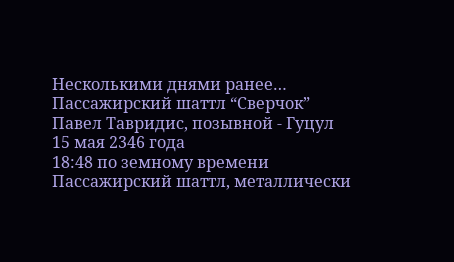Несколькими днями ранее…
Пассажирский шаттл “Сверчок”
Павел Тавридис, позывной - Гуцул
15 мая 2346 года
18:48 по земному времени
Пассажирский шаттл, металлически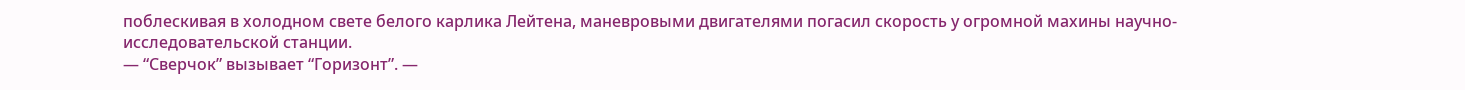поблескивая в холодном свете белого карлика Лейтена, маневровыми двигателями погасил скорость у огромной махины научно-исследовательской станции.
— “Сверчок” вызывает “Горизонт”. —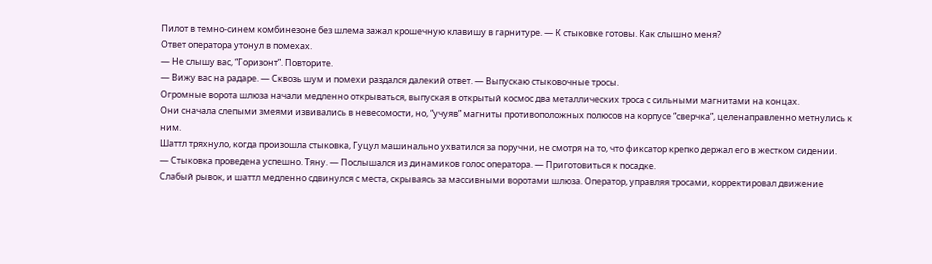Пилот в темно-синем комбинезоне без шлема зажал крошечную клавишу в гарнитуре. — К стыковке готовы. Как слышно меня?
Ответ оператора утонул в помехах.
— Не слышу вас, “Горизонт”. Повторите.
— Вижу вас на радаре. — Сквозь шум и помехи раздался далекий ответ. — Выпускаю стыковочные тросы.
Огромные ворота шлюза начали медленно открываться, выпуская в открытый космос два металлических троса с сильными магнитами на концах.
Они сначала слепыми змеями извивались в невесомости, но, “учуяв” магниты противоположных полюсов на корпусе “сверчка”, целенаправленно метнулись к ним.
Шаттл тряхнуло, когда произошла стыковка, Гуцул машинально ухватился за поручни, не смотря на то, что фиксатор крепко держал его в жестком сидении.
— Стыковка проведена успешно. Тяну. — Послышался из динамиков голос оператора. — Приготовиться к посадке.
Слабый рывок, и шаттл медленно сдвинулся с места, скрываясь за массивными воротами шлюза. Оператор, управляя тросами, корректировал движение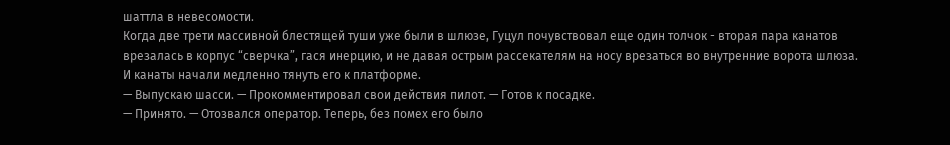шаттла в невесомости.
Когда две трети массивной блестящей туши уже были в шлюзе, Гуцул почувствовал еще один толчок - вторая пара канатов врезалась в корпус “сверчка”, гася инерцию, и не давая острым рассекателям на носу врезаться во внутренние ворота шлюза. И канаты начали медленно тянуть его к платформе.
— Выпускаю шасси. — Прокомментировал свои действия пилот. — Готов к посадке.
— Принято. — Отозвался оператор. Теперь, без помех его было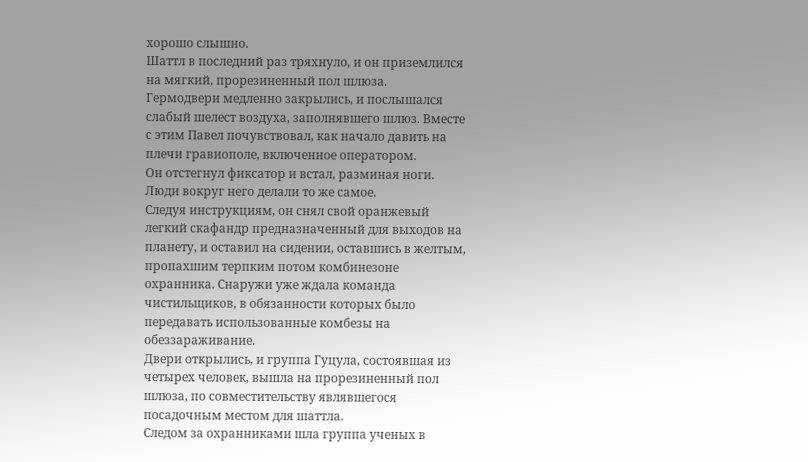хорошо слышно.
Шаттл в последний раз тряхнуло, и он приземлился на мягкий, прорезиненный пол шлюза.
Гермодвери медленно закрылись, и послышался слабый шелест воздуха, заполнявшего шлюз. Вместе с этим Павел почувствовал, как начало давить на плечи гравиополе, включенное оператором.
Он отстегнул фиксатор и встал, разминая ноги. Люди вокруг него делали то же самое.
Следуя инструкциям, он снял свой оранжевый легкий скафандр предназначенный для выходов на планету, и оставил на сидении, оставшись в желтым, пропахшим терпким потом комбинезоне охранника. Снаружи уже ждала команда чистильщиков, в обязанности которых было передавать использованные комбезы на обеззараживание.
Двери открылись, и группа Гуцула, состоявшая из четырех человек, вышла на прорезиненный пол шлюза, по совместительству являвшегося посадочным местом для шаттла.
Следом за охранниками шла группа ученых в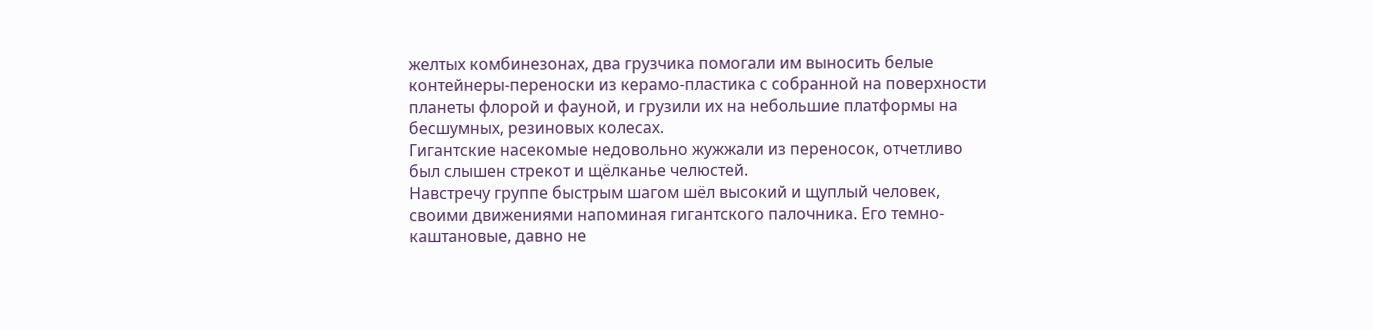желтых комбинезонах, два грузчика помогали им выносить белые контейнеры-переноски из керамо-пластика с собранной на поверхности планеты флорой и фауной, и грузили их на небольшие платформы на бесшумных, резиновых колесах.
Гигантские насекомые недовольно жужжали из переносок, отчетливо был слышен стрекот и щёлканье челюстей.
Навстречу группе быстрым шагом шёл высокий и щуплый человек, своими движениями напоминая гигантского палочника. Его темно-каштановые, давно не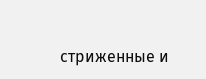стриженные и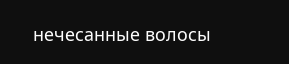нечесанные волосы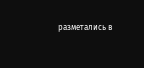разметались в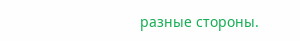разные стороны.